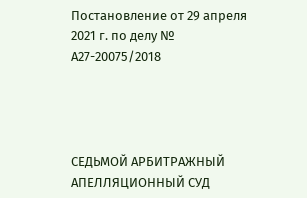Постановление от 29 апреля 2021 г. по делу № А27-20075/2018




СЕДЬМОЙ АРБИТРАЖНЫЙ АПЕЛЛЯЦИОННЫЙ СУД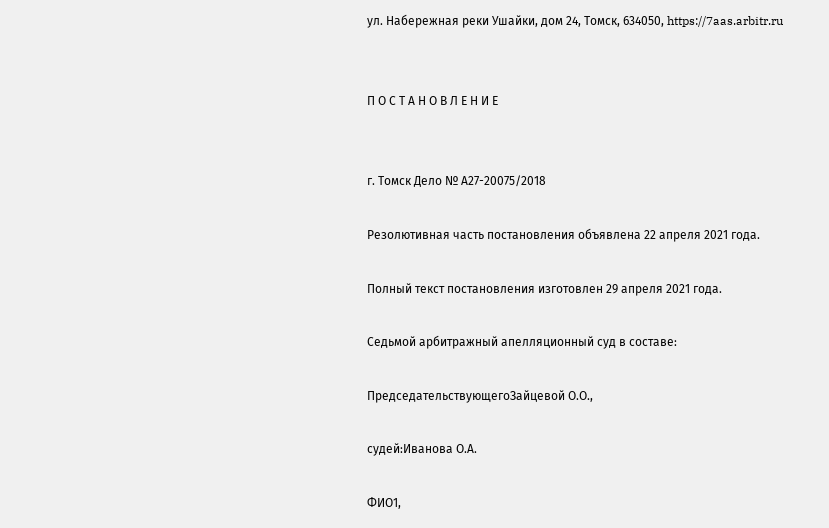ул. Набережная реки Ушайки, дом 24, Томск, 634050, https://7aas.arbitr.ru


П О С Т А Н О В Л Е Н И Е


г. Томск Дело № А27-20075/2018

Резолютивная часть постановления объявлена 22 апреля 2021 года.

Полный текст постановления изготовлен 29 апреля 2021 года.

Седьмой арбитражный апелляционный суд в составе:

ПредседательствующегоЗайцевой О.О.,

судей:Иванова О.А.

ФИО1,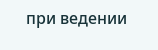при ведении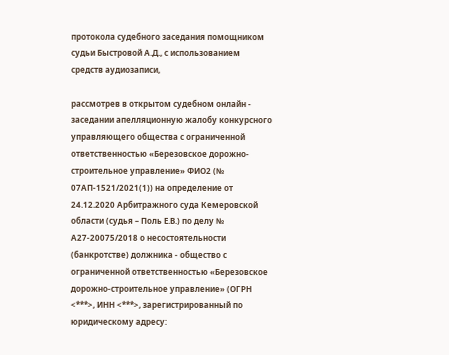протокола судебного заседания помощником судьи Быстровой А.Д., с использованием средств аудиозаписи,

рассмотрев в открытом судебном онлайн - заседании апелляционную жалобу конкурсного управляющего общества с ограниченной ответственностью «Березовское дорожно-строительное управление» ФИО2 (№ 07АП-1521/2021(1)) на определение от 24.12.2020 Арбитражного суда Кемеровской области (судья – Поль Е.В.) по делу № А27-20075/2018 о несостоятельности (банкротстве) должника - общество с ограниченной ответственностью «Березовское дорожно-строительное управление» (ОГРН <***>, ИНН <***>, зарегистрированный по юридическому адресу: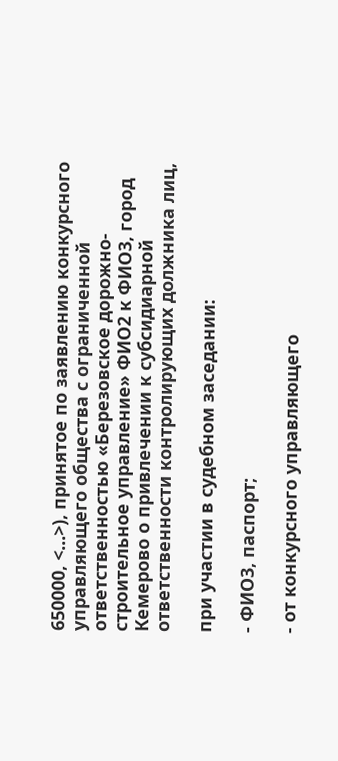650000, <...>), принятое по заявлению конкурсного управляющего общества с ограниченной ответственностью «Березовское дорожно-строительное управление» ФИО2 к ФИО3, город Кемерово о привлечении к субсидиарной ответственности контролирующих должника лиц,

при участии в судебном заседании:

- ФИО3, паспорт;

- от конкурсного управляющего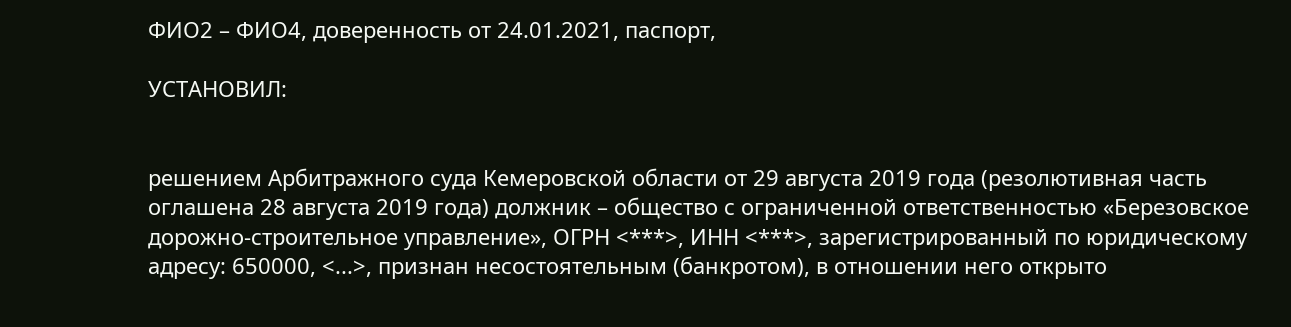ФИО2 – ФИО4, доверенность от 24.01.2021, паспорт,

УСТАНОВИЛ:


решением Арбитражного суда Кемеровской области от 29 августа 2019 года (резолютивная часть оглашена 28 августа 2019 года) должник – общество с ограниченной ответственностью «Березовское дорожно-строительное управление», ОГРН <***>, ИНН <***>, зарегистрированный по юридическому адресу: 650000, <...>, признан несостоятельным (банкротом), в отношении него открыто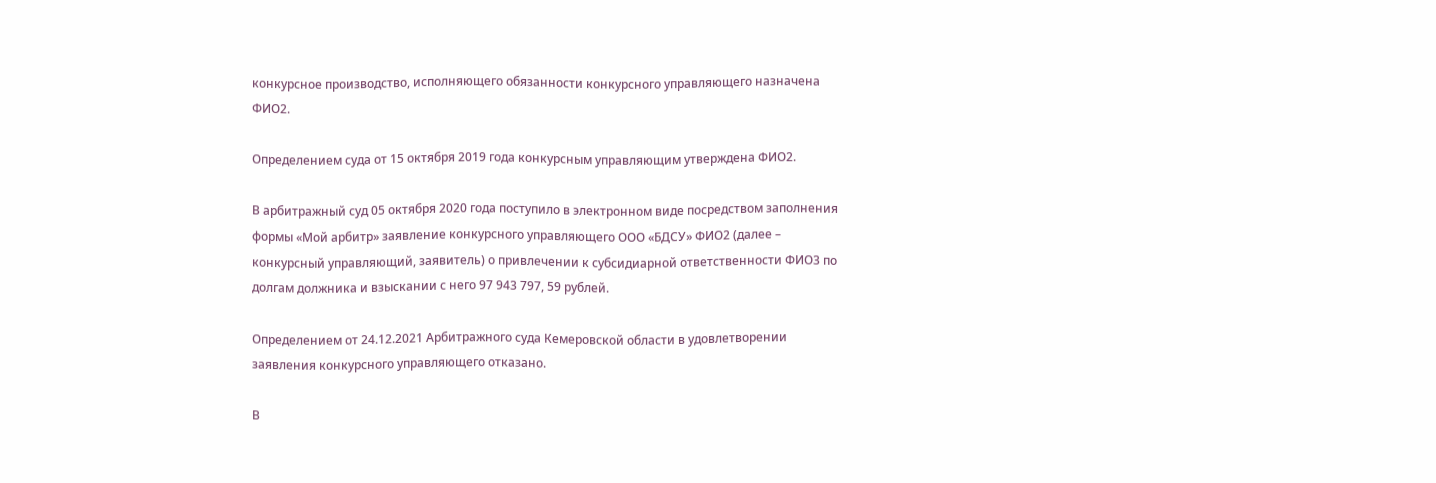конкурсное производство, исполняющего обязанности конкурсного управляющего назначена ФИО2.

Определением суда от 15 октября 2019 года конкурсным управляющим утверждена ФИО2.

В арбитражный суд 05 октября 2020 года поступило в электронном виде посредством заполнения формы «Мой арбитр» заявление конкурсного управляющего ООО «БДСУ» ФИО2 (далее – конкурсный управляющий, заявитель) о привлечении к субсидиарной ответственности ФИО3 по долгам должника и взыскании с него 97 943 797, 59 рублей.

Определением от 24.12.2021 Арбитражного суда Кемеровской области в удовлетворении заявления конкурсного управляющего отказано.

В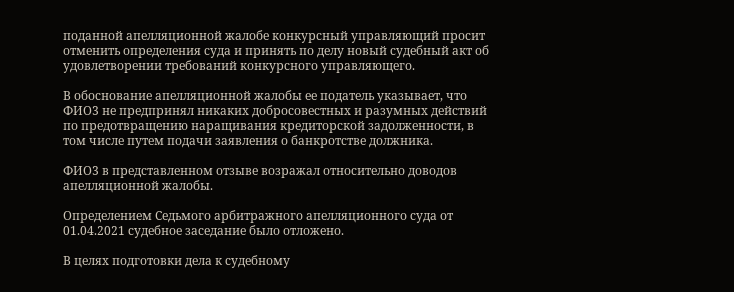поданной апелляционной жалобе конкурсный управляющий просит отменить определения суда и принять по делу новый судебный акт об удовлетворении требований конкурсного управляющего.

В обоснование апелляционной жалобы ее податель указывает, что ФИО3 не предпринял никаких добросовестных и разумных действий по предотвращению наращивания кредиторской задолженности, в том числе путем подачи заявления о банкротстве должника.

ФИО3 в представленном отзыве возражал относительно доводов апелляционной жалобы.

Определением Седьмого арбитражного апелляционного суда от 01.04.2021 судебное заседание было отложено.

В целях подготовки дела к судебному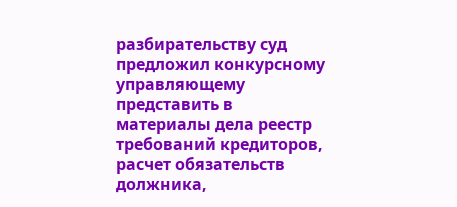разбирательству суд предложил конкурсному управляющему представить в материалы дела реестр требований кредиторов, расчет обязательств должника,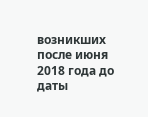возникших после июня 2018 года до даты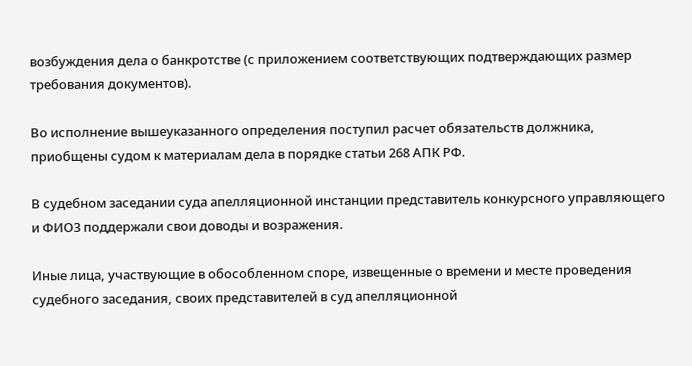возбуждения дела о банкротстве (с приложением соответствующих подтверждающих размер требования документов).

Во исполнение вышеуказанного определения поступил расчет обязательств должника, приобщены судом к материалам дела в порядке статьи 268 АПК РФ.

В судебном заседании суда апелляционной инстанции представитель конкурсного управляющего и ФИО3 поддержали свои доводы и возражения.

Иные лица, участвующие в обособленном споре, извещенные о времени и месте проведения судебного заседания, своих представителей в суд апелляционной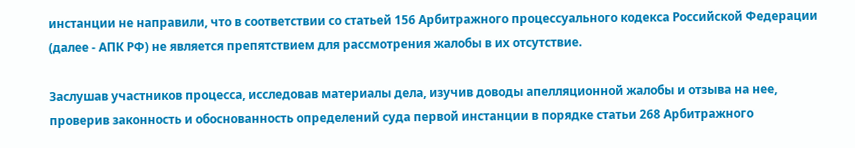инстанции не направили, что в соответствии со статьей 156 Арбитражного процессуального кодекса Российской Федерации (далее - АПК РФ) не является препятствием для рассмотрения жалобы в их отсутствие.

Заслушав участников процесса, исследовав материалы дела, изучив доводы апелляционной жалобы и отзыва на нее, проверив законность и обоснованность определений суда первой инстанции в порядке статьи 268 Арбитражного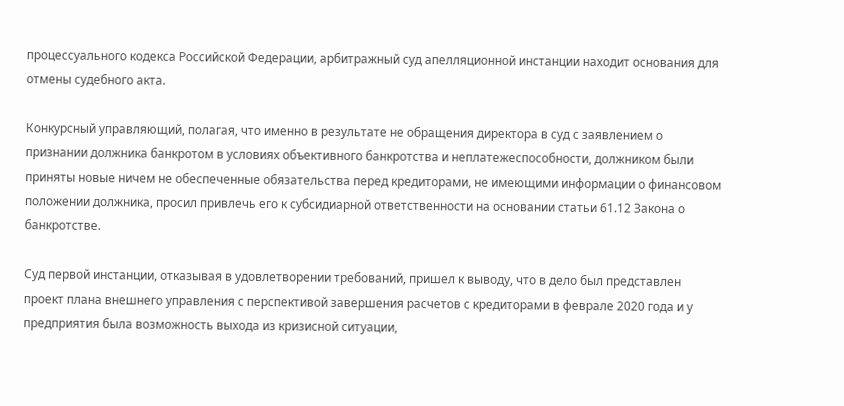процессуального кодекса Российской Федерации, арбитражный суд апелляционной инстанции находит основания для отмены судебного акта.

Конкурсный управляющий, полагая, что именно в результате не обращения директора в суд с заявлением о признании должника банкротом в условиях объективного банкротства и неплатежеспособности, должником были приняты новые ничем не обеспеченные обязательства перед кредиторами, не имеющими информации о финансовом положении должника, просил привлечь его к субсидиарной ответственности на основании статьи 61.12 Закона о банкротстве.

Суд первой инстанции, отказывая в удовлетворении требований, пришел к выводу, что в дело был представлен проект плана внешнего управления с перспективой завершения расчетов с кредиторами в феврале 2020 года и у предприятия была возможность выхода из кризисной ситуации,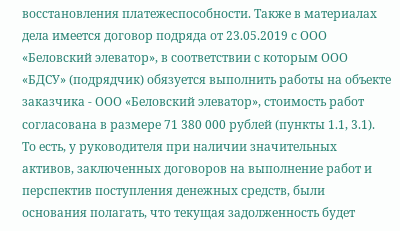восстановления платежеспособности. Также в материалах дела имеется договор подряда от 23.05.2019 с ООО «Беловский элеватор», в соответствии с которым ООО «БДСУ» (подрядчик) обязуется выполнить работы на объекте заказчика - ООО «Беловский элеватор», стоимость работ согласована в размере 71 380 000 рублей (пункты 1.1, 3.1). То есть, у руководителя при наличии значительных активов, заключенных договоров на выполнение работ и перспектив поступления денежных средств, были основания полагать, что текущая задолженность будет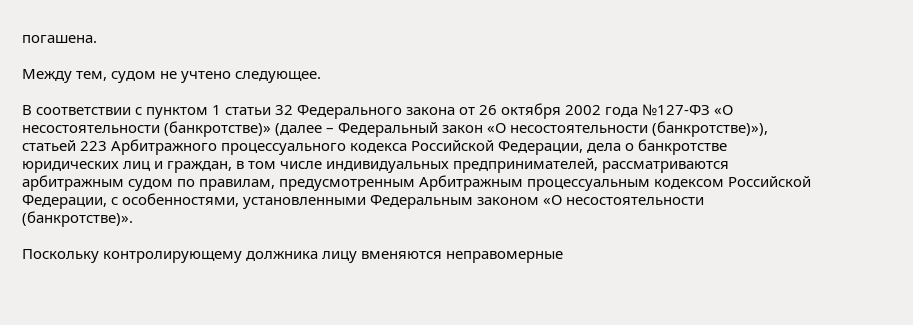погашена.

Между тем, судом не учтено следующее.

В соответствии с пунктом 1 статьи 32 Федерального закона от 26 октября 2002 года №127-ФЗ «О несостоятельности (банкротстве)» (далее – Федеральный закон «О несостоятельности (банкротстве)»), статьей 223 Арбитражного процессуального кодекса Российской Федерации, дела о банкротстве юридических лиц и граждан, в том числе индивидуальных предпринимателей, рассматриваются арбитражным судом по правилам, предусмотренным Арбитражным процессуальным кодексом Российской Федерации, с особенностями, установленными Федеральным законом «О несостоятельности (банкротстве)».

Поскольку контролирующему должника лицу вменяются неправомерные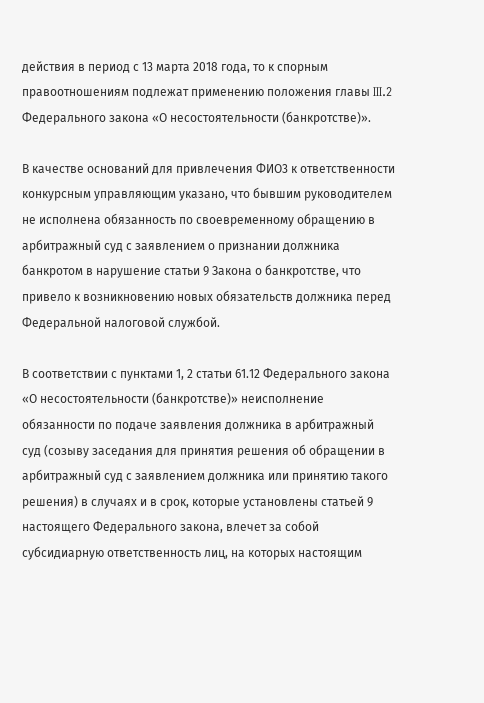действия в период с 13 марта 2018 года, то к спорным правоотношениям подлежат применению положения главы III.2 Федерального закона «О несостоятельности (банкротстве)».

В качестве оснований для привлечения ФИО3 к ответственности конкурсным управляющим указано, что бывшим руководителем не исполнена обязанность по своевременному обращению в арбитражный суд с заявлением о признании должника банкротом в нарушение статьи 9 Закона о банкротстве, что привело к возникновению новых обязательств должника перед Федеральной налоговой службой.

В соответствии с пунктами 1, 2 статьи 61.12 Федерального закона «О несостоятельности (банкротстве)» неисполнение обязанности по подаче заявления должника в арбитражный суд (созыву заседания для принятия решения об обращении в арбитражный суд с заявлением должника или принятию такого решения) в случаях и в срок, которые установлены статьей 9 настоящего Федерального закона, влечет за собой субсидиарную ответственность лиц, на которых настоящим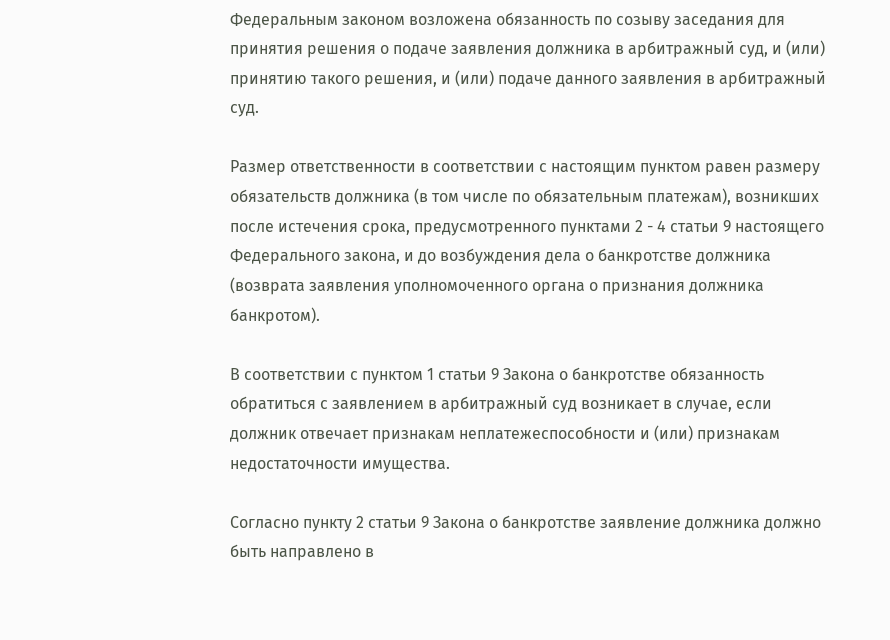Федеральным законом возложена обязанность по созыву заседания для принятия решения о подаче заявления должника в арбитражный суд, и (или) принятию такого решения, и (или) подаче данного заявления в арбитражный суд.

Размер ответственности в соответствии с настоящим пунктом равен размеру обязательств должника (в том числе по обязательным платежам), возникших после истечения срока, предусмотренного пунктами 2 - 4 статьи 9 настоящего Федерального закона, и до возбуждения дела о банкротстве должника (возврата заявления уполномоченного органа о признания должника банкротом).

В соответствии с пунктом 1 статьи 9 Закона о банкротстве обязанность обратиться с заявлением в арбитражный суд возникает в случае, если должник отвечает признакам неплатежеспособности и (или) признакам недостаточности имущества.

Согласно пункту 2 статьи 9 Закона о банкротстве заявление должника должно быть направлено в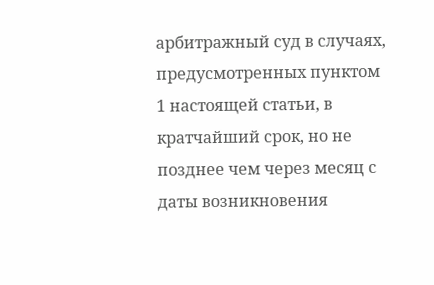арбитражный суд в случаях, предусмотренных пунктом 1 настоящей статьи, в кратчайший срок, но не позднее чем через месяц с даты возникновения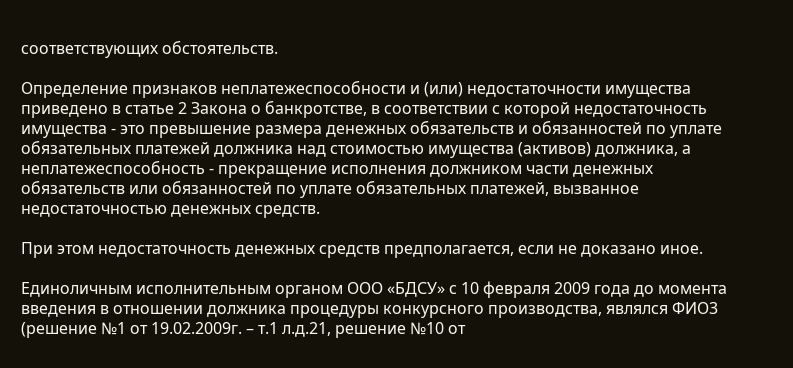соответствующих обстоятельств.

Определение признаков неплатежеспособности и (или) недостаточности имущества приведено в статье 2 Закона о банкротстве, в соответствии с которой недостаточность имущества - это превышение размера денежных обязательств и обязанностей по уплате обязательных платежей должника над стоимостью имущества (активов) должника, а неплатежеспособность - прекращение исполнения должником части денежных обязательств или обязанностей по уплате обязательных платежей, вызванное недостаточностью денежных средств.

При этом недостаточность денежных средств предполагается, если не доказано иное.

Единоличным исполнительным органом ООО «БДСУ» с 10 февраля 2009 года до момента введения в отношении должника процедуры конкурсного производства, являлся ФИО3 (решение №1 от 19.02.2009г. – т.1 л.д.21, решение №10 от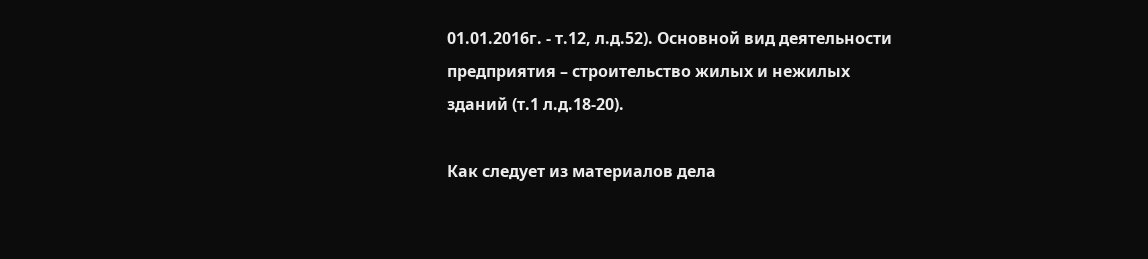01.01.2016г. - т.12, л.д.52). Основной вид деятельности предприятия – строительство жилых и нежилых зданий (т.1 л.д.18-20).

Как следует из материалов дела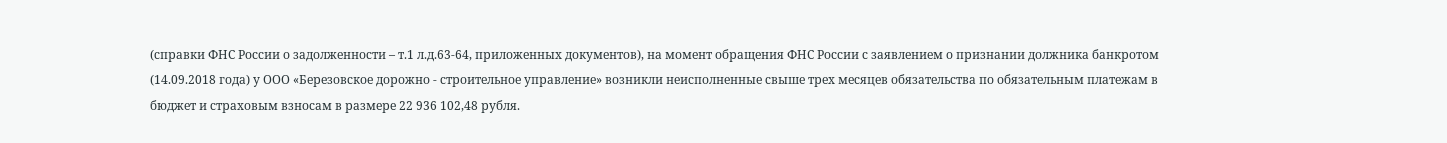(справки ФНС России о задолженности – т.1 л.д.63-64, приложенных документов), на момент обращения ФНС России с заявлением о признании должника банкротом (14.09.2018 года) у ООО «Березовское дорожно - строительное управление» возникли неисполненные свыше трех месяцев обязательства по обязательным платежам в бюджет и страховым взносам в размере 22 936 102,48 рубля.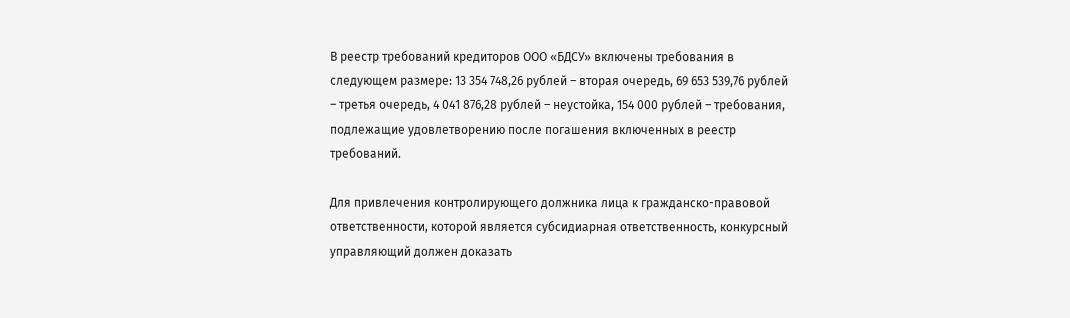В реестр требований кредиторов ООО «БДСУ» включены требования в следующем размере: 13 354 748,26 рублей – вторая очередь, 69 653 539,76 рублей – третья очередь, 4 041 876,28 рублей – неустойка, 154 000 рублей – требования, подлежащие удовлетворению после погашения включенных в реестр требований.

Для привлечения контролирующего должника лица к гражданско-правовой ответственности, которой является субсидиарная ответственность, конкурсный управляющий должен доказать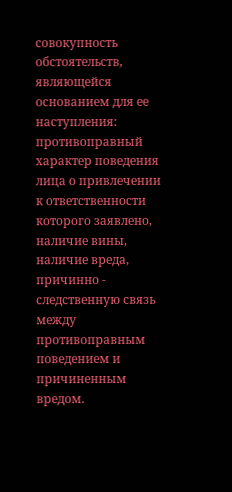совокупность обстоятельств, являющейся основанием для ее наступления: противоправный характер поведения лица о привлечении к ответственности которого заявлено, наличие вины, наличие вреда, причинно - следственную связь между противоправным поведением и причиненным вредом.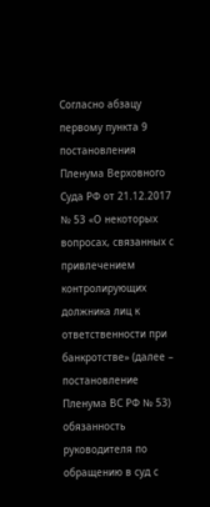Согласно абзацу первому пункта 9 постановления Пленума Верховного Суда РФ от 21.12.2017 № 53 «О некоторых вопросах, связанных с привлечением контролирующих должника лиц к ответственности при банкротстве» (далее – постановление Пленума ВС РФ № 53) обязанность руководителя по обращению в суд с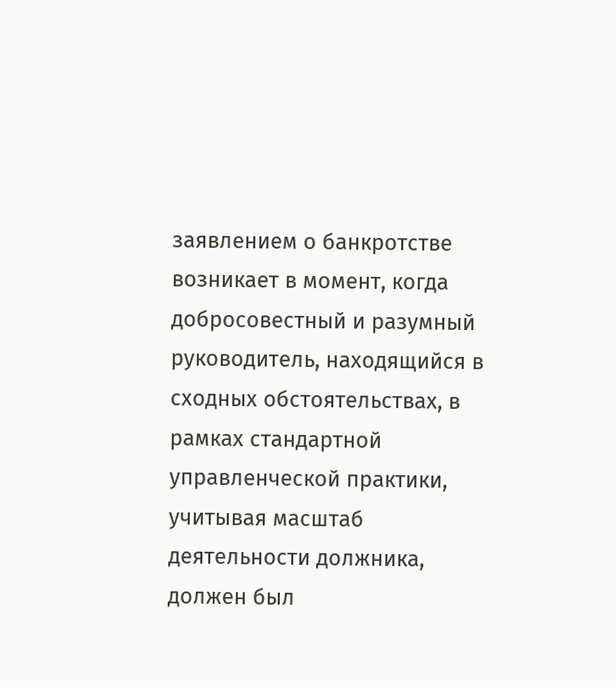заявлением о банкротстве возникает в момент, когда добросовестный и разумный руководитель, находящийся в сходных обстоятельствах, в рамках стандартной управленческой практики, учитывая масштаб деятельности должника, должен был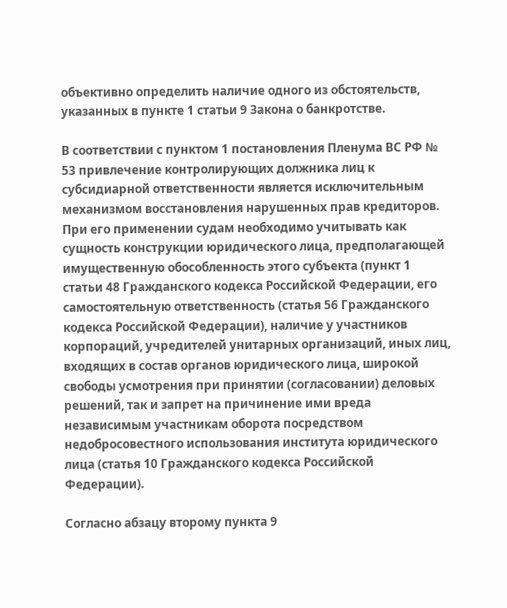объективно определить наличие одного из обстоятельств, указанных в пункте 1 статьи 9 Закона о банкротстве.

В соответствии с пунктом 1 постановления Пленума ВС РФ № 53 привлечение контролирующих должника лиц к субсидиарной ответственности является исключительным механизмом восстановления нарушенных прав кредиторов. При его применении судам необходимо учитывать как сущность конструкции юридического лица, предполагающей имущественную обособленность этого субъекта (пункт 1 статьи 48 Гражданского кодекса Российской Федерации, его самостоятельную ответственность (статья 56 Гражданского кодекса Российской Федерации), наличие у участников корпораций, учредителей унитарных организаций, иных лиц, входящих в состав органов юридического лица, широкой свободы усмотрения при принятии (согласовании) деловых решений, так и запрет на причинение ими вреда независимым участникам оборота посредством недобросовестного использования института юридического лица (статья 10 Гражданского кодекса Российской Федерации).

Согласно абзацу второму пункта 9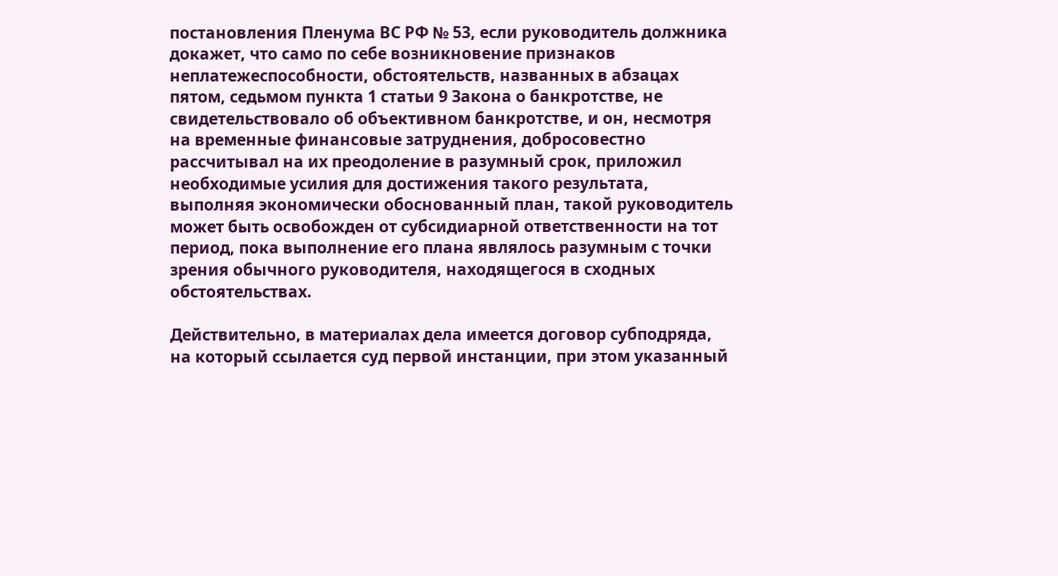постановления Пленума ВС РФ № 53, если руководитель должника докажет, что само по себе возникновение признаков неплатежеспособности, обстоятельств, названных в абзацах пятом, седьмом пункта 1 статьи 9 Закона о банкротстве, не свидетельствовало об объективном банкротстве, и он, несмотря на временные финансовые затруднения, добросовестно рассчитывал на их преодоление в разумный срок, приложил необходимые усилия для достижения такого результата, выполняя экономически обоснованный план, такой руководитель может быть освобожден от субсидиарной ответственности на тот период, пока выполнение его плана являлось разумным с точки зрения обычного руководителя, находящегося в сходных обстоятельствах.

Действительно, в материалах дела имеется договор субподряда, на который ссылается суд первой инстанции, при этом указанный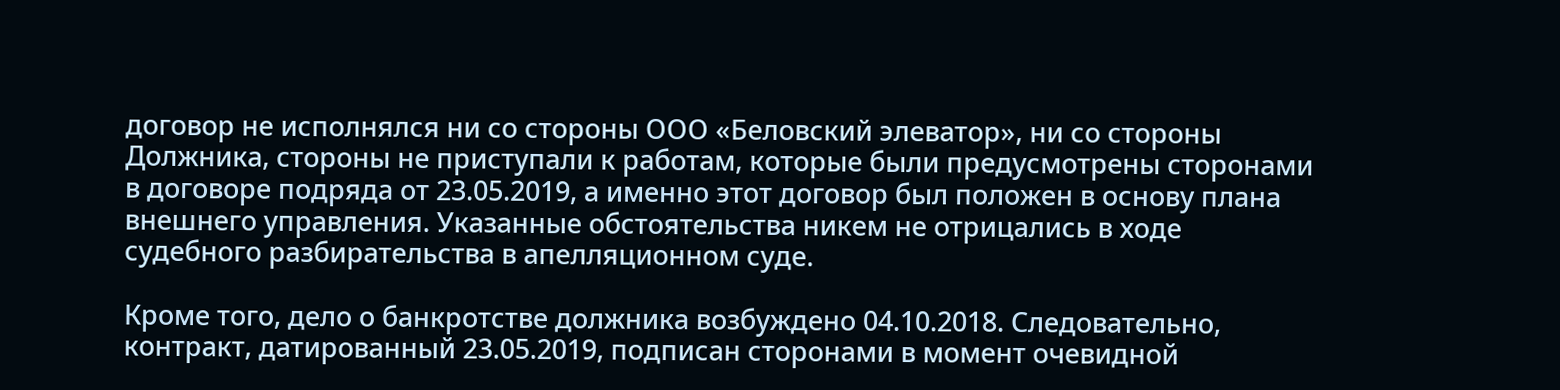договор не исполнялся ни со стороны ООО «Беловский элеватор», ни со стороны Должника, стороны не приступали к работам, которые были предусмотрены сторонами в договоре подряда от 23.05.2019, а именно этот договор был положен в основу плана внешнего управления. Указанные обстоятельства никем не отрицались в ходе судебного разбирательства в апелляционном суде.

Кроме того, дело о банкротстве должника возбуждено 04.10.2018. Следовательно, контракт, датированный 23.05.2019, подписан сторонами в момент очевидной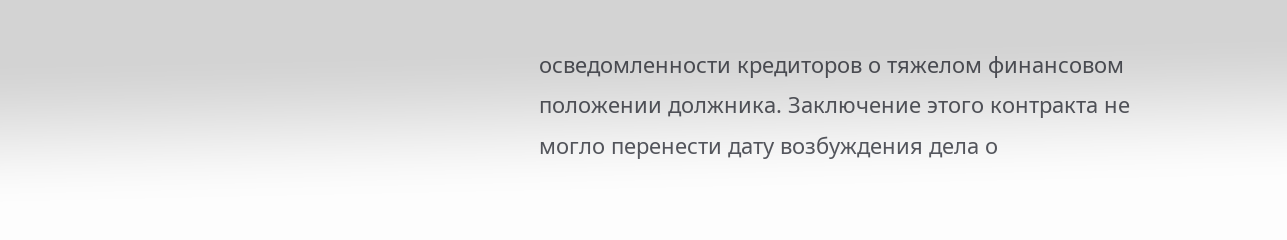осведомленности кредиторов о тяжелом финансовом положении должника. Заключение этого контракта не могло перенести дату возбуждения дела о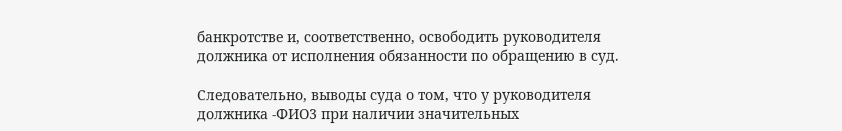банкротстве и, соответственно, освободить руководителя должника от исполнения обязанности по обращению в суд.

Следовательно, выводы суда о том, что у руководителя должника -ФИО3 при наличии значительных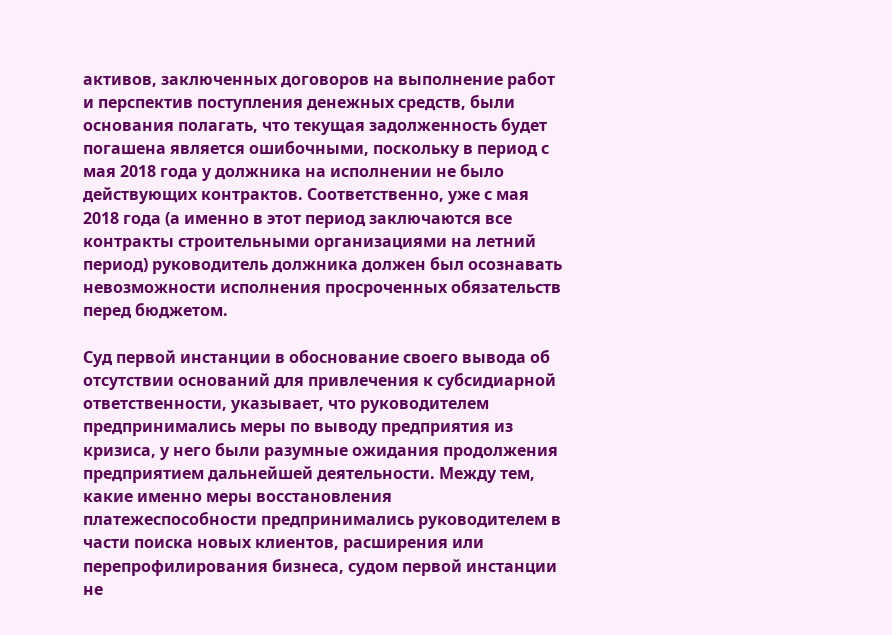активов, заключенных договоров на выполнение работ и перспектив поступления денежных средств, были основания полагать, что текущая задолженность будет погашена является ошибочными, поскольку в период с мая 2018 года у должника на исполнении не было действующих контрактов. Соответственно, уже с мая 2018 года (а именно в этот период заключаются все контракты строительными организациями на летний период) руководитель должника должен был осознавать невозможности исполнения просроченных обязательств перед бюджетом.

Суд первой инстанции в обоснование своего вывода об отсутствии оснований для привлечения к субсидиарной ответственности, указывает, что руководителем предпринимались меры по выводу предприятия из кризиса, у него были разумные ожидания продолжения предприятием дальнейшей деятельности. Между тем, какие именно меры восстановления платежеспособности предпринимались руководителем в части поиска новых клиентов, расширения или перепрофилирования бизнеса, судом первой инстанции не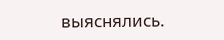выяснялись.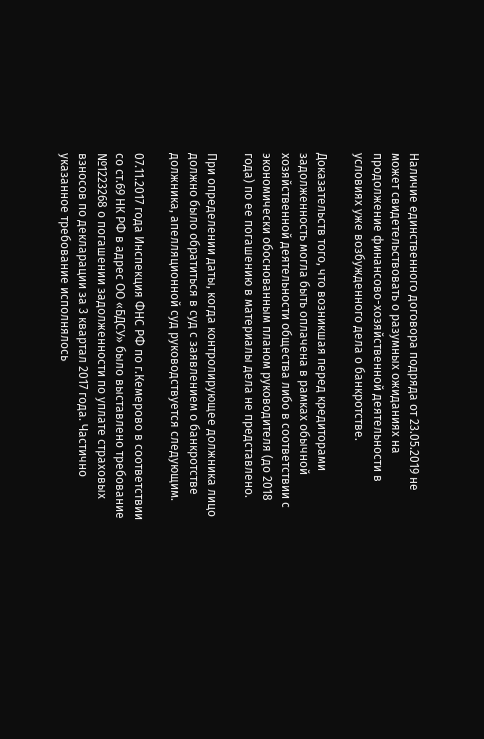Наличие единственного договора подряда от 23.05.2019 не может свидетельствовать о разумных ожиданиях на продолжение финансово-хозяйственной деятельности в условиях уже возбужденного дела о банкротстве.

Доказательств того, что возникшая перед кредиторами задолженность могла быть оплачена в рамках обычной хозяйственной деятельности общества либо в соответствии с экономически обоснованным планом руководителя (до 2018 года) по ее погашению в материалы дела не представлено.

При определении даты, когда контролирующее должника лицо должно было обратиться в суд с заявлением о банкротстве должника, апелляционной суд руководствуется следующим.

07.11.2017 года Инспекция ФНС РФ по г.Кемерово в соответствии со ст.69 НК РФ в адрес ОО «БДСУ» было выставлено требование №1223268 о погашении задолженности по уплате страховых взносов по декларации за 3 квартал 2017 года. Частично указанное требование исполнялось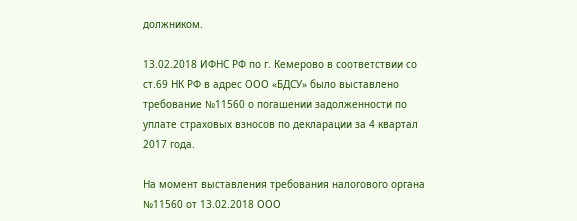должником.

13.02.2018 ИФНС РФ по г. Кемерово в соответствии со ст.69 НК РФ в адрес ООО «БДСУ» было выставлено требование №11560 о погашении задолженности по уплате страховых взносов по декларации за 4 квартал 2017 года.

На момент выставления требования налогового органа №11560 от 13.02.2018 ООО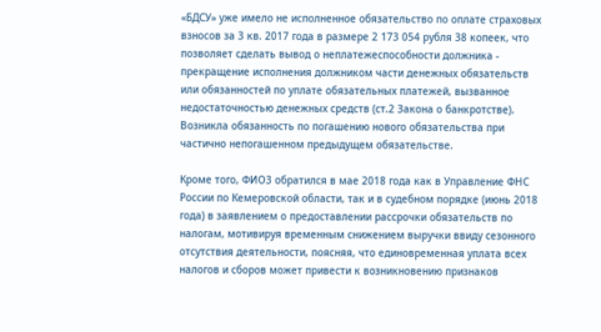«БДСУ» уже имело не исполненное обязательство по оплате страховых взносов за 3 кв. 2017 года в размере 2 173 054 рубля 38 копеек, что позволяет сделать вывод о неплатежеспособности должника - прекращение исполнения должником части денежных обязательств или обязанностей по уплате обязательных платежей, вызванное недостаточностью денежных средств (ст.2 Закона о банкротстве). Возникла обязанность по погашению нового обязательства при частично непогашенном предыдущем обязательстве.

Кроме того, ФИО3 обратился в мае 2018 года как в Управление ФНС России по Кемеровской области, так и в судебном порядке (июнь 2018 года) в заявлением о предоставлении рассрочки обязательств по налогам, мотивируя временным снижением выручки ввиду сезонного отсутствия деятельности, поясняя, что единовременная уплата всех налогов и сборов может привести к возникновению признаков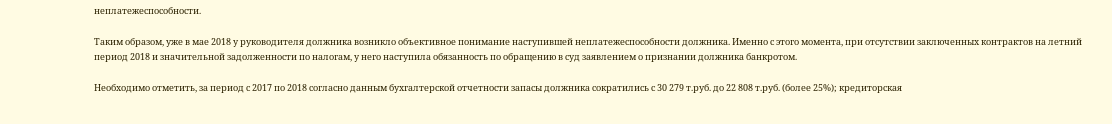неплатежеспособности.

Таким образом, уже в мае 2018 у руководителя должника возникло объективное понимание наступившей неплатежеспособности должника. Именно с этого момента, при отсутствии заключенных контрактов на летний период 2018 и значительной задолженности по налогам, у него наступила обязанность по обращению в суд заявлением о признании должника банкротом.

Необходимо отметить, за период с 2017 по 2018 согласно данным бухгалтерской отчетности запасы должника сократились с 30 279 т.руб. до 22 808 т.руб. (более 25%); кредиторская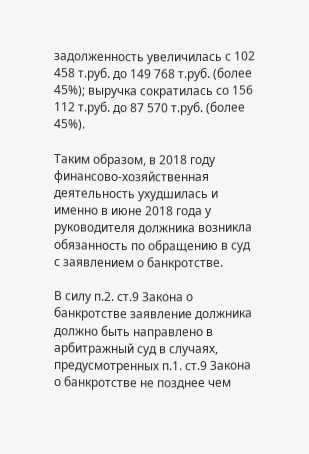задолженность увеличилась с 102 458 т.руб. до 149 768 т.руб. (более 45%); выручка сократилась со 156 112 т.руб. до 87 570 т.руб. (более 45%).

Таким образом, в 2018 году финансово-хозяйственная деятельность ухудшилась и именно в июне 2018 года у руководителя должника возникла обязанность по обращению в суд с заявлением о банкротстве.

В силу п.2. ст.9 Закона о банкротстве заявление должника должно быть направлено в арбитражный суд в случаях, предусмотренных п.1. ст.9 Закона о банкротстве не позднее чем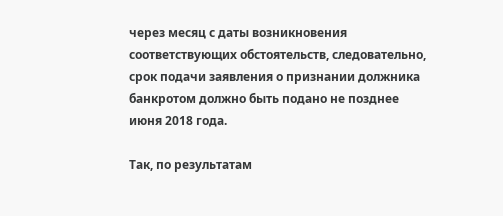через месяц с даты возникновения соответствующих обстоятельств, следовательно, срок подачи заявления о признании должника банкротом должно быть подано не позднее июня 2018 года.

Так, по результатам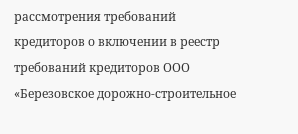рассмотрения требований кредиторов о включении в реестр требований кредиторов ООО «Березовское дорожно-строительное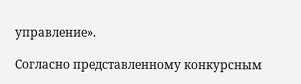управление».

Согласно представленному конкурсным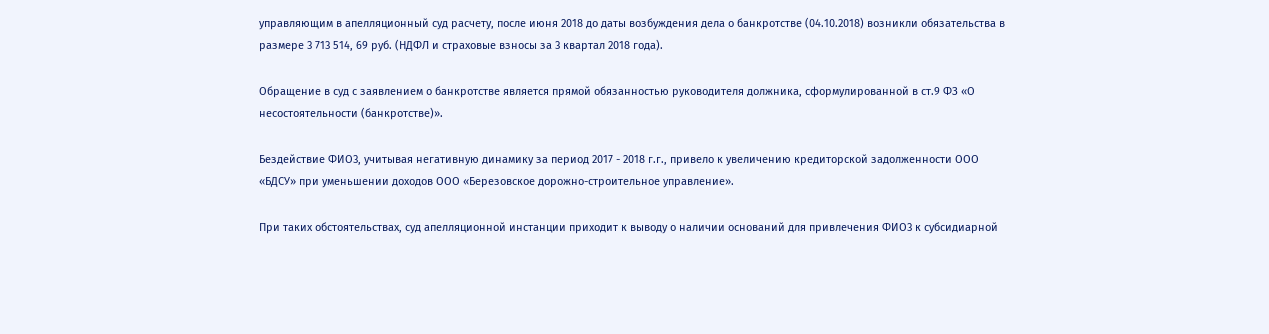управляющим в апелляционный суд расчету, после июня 2018 до даты возбуждения дела о банкротстве (04.10.2018) возникли обязательства в размере 3 713 514, 69 руб. (НДФЛ и страховые взносы за 3 квартал 2018 года).

Обращение в суд с заявлением о банкротстве является прямой обязанностью руководителя должника, сформулированной в ст.9 ФЗ «О несостоятельности (банкротстве)».

Бездействие ФИО3, учитывая негативную динамику за период 2017 - 2018 г.г., привело к увеличению кредиторской задолженности ООО «БДСУ» при уменьшении доходов ООО «Березовское дорожно-строительное управление».

При таких обстоятельствах, суд апелляционной инстанции приходит к выводу о наличии оснований для привлечения ФИО3 к субсидиарной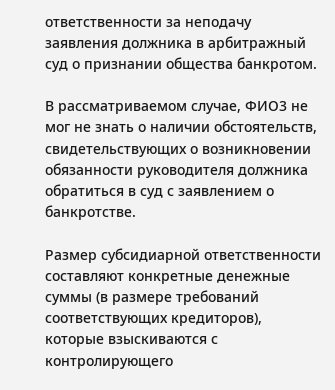ответственности за неподачу заявления должника в арбитражный суд о признании общества банкротом.

В рассматриваемом случае, ФИО3 не мог не знать о наличии обстоятельств, свидетельствующих о возникновении обязанности руководителя должника обратиться в суд с заявлением о банкротстве.

Размер субсидиарной ответственности составляют конкретные денежные суммы (в размере требований соответствующих кредиторов), которые взыскиваются с контролирующего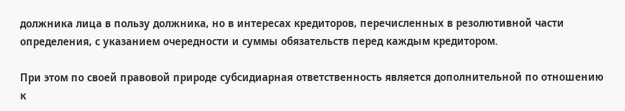должника лица в пользу должника, но в интересах кредиторов, перечисленных в резолютивной части определения, с указанием очередности и суммы обязательств перед каждым кредитором.

При этом по своей правовой природе субсидиарная ответственность является дополнительной по отношению к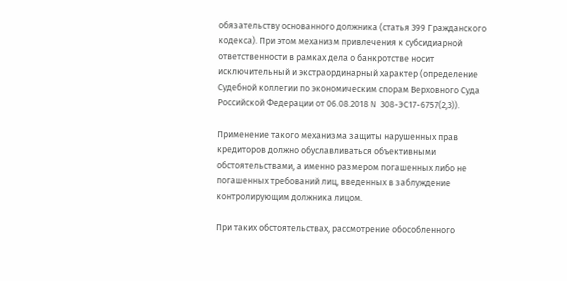обязательству основанного должника (статья 399 Гражданского кодекса). При этом механизм привлечения к субсидиарной ответственности в рамках дела о банкротстве носит исключительный и экстраординарный характер (определение Судебной коллегии по экономическим спорам Верховного Суда Российской Федерации от 06.08.2018 N 308-ЭС17-6757(2,3)).

Применение такого механизма защиты нарушенных прав кредиторов должно обуславливаться объективными обстоятельствами, а именно размером погашенных либо не погашенных требований лиц, введенных в заблуждение контролирующим должника лицом.

При таких обстоятельствах, рассмотрение обособленного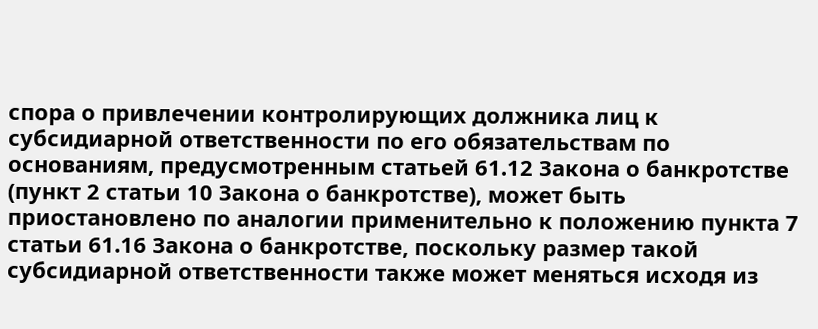спора о привлечении контролирующих должника лиц к субсидиарной ответственности по его обязательствам по основаниям, предусмотренным статьей 61.12 Закона о банкротстве (пункт 2 статьи 10 Закона о банкротстве), может быть приостановлено по аналогии применительно к положению пункта 7 статьи 61.16 Закона о банкротстве, поскольку размер такой субсидиарной ответственности также может меняться исходя из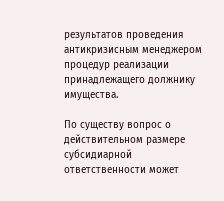результатов проведения антикризисным менеджером процедур реализации принадлежащего должнику имущества.

По существу вопрос о действительном размере субсидиарной ответственности может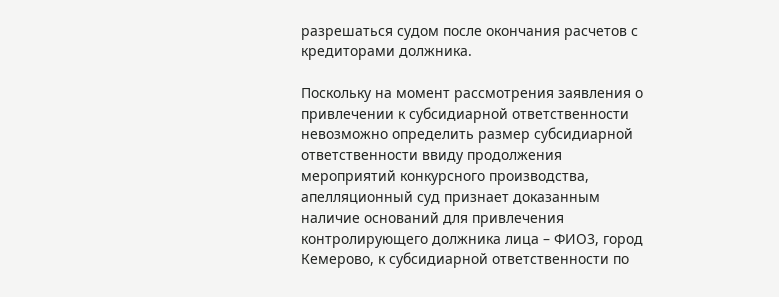разрешаться судом после окончания расчетов с кредиторами должника.

Поскольку на момент рассмотрения заявления о привлечении к субсидиарной ответственности невозможно определить размер субсидиарной ответственности ввиду продолжения мероприятий конкурсного производства, апелляционный суд признает доказанным наличие оснований для привлечения контролирующего должника лица – ФИО3, город Кемерово, к субсидиарной ответственности по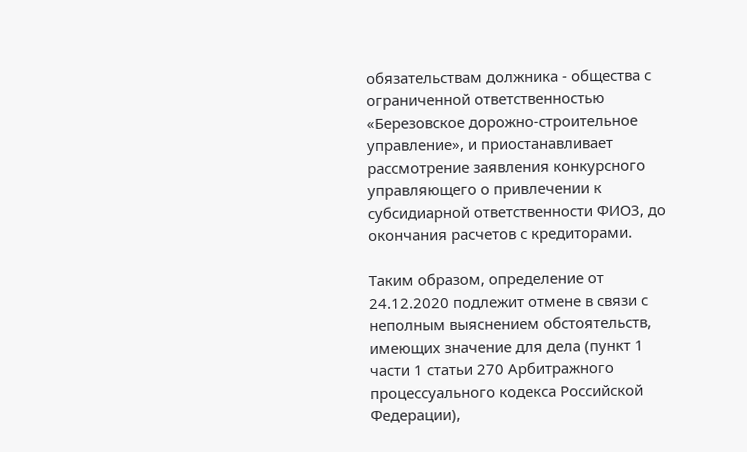обязательствам должника - общества с ограниченной ответственностью «Березовское дорожно-строительное управление», и приостанавливает рассмотрение заявления конкурсного управляющего о привлечении к субсидиарной ответственности ФИО3, до окончания расчетов с кредиторами.

Таким образом, определение от 24.12.2020 подлежит отмене в связи с неполным выяснением обстоятельств, имеющих значение для дела (пункт 1 части 1 статьи 270 Арбитражного процессуального кодекса Российской Федерации),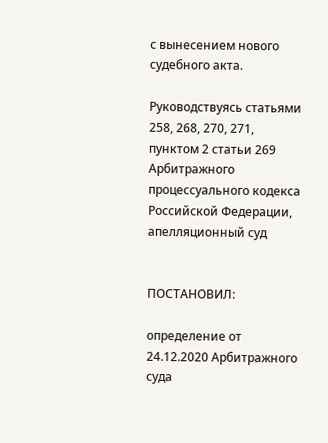с вынесением нового судебного акта.

Руководствуясь статьями 258, 268, 270, 271, пунктом 2 статьи 269 Арбитражного процессуального кодекса Российской Федерации, апелляционный суд


ПОСТАНОВИЛ:

определение от 24.12.2020 Арбитражного суда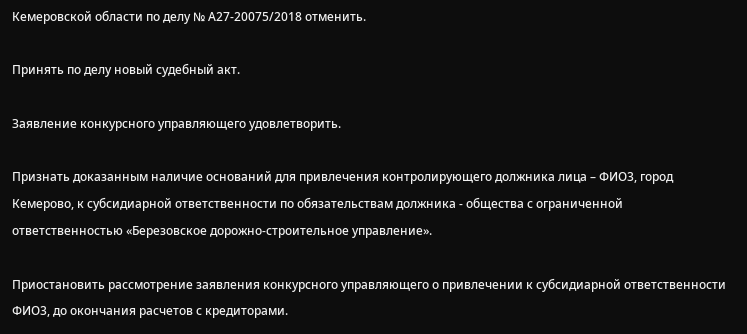Кемеровской области по делу № А27-20075/2018 отменить.

Принять по делу новый судебный акт.

Заявление конкурсного управляющего удовлетворить.

Признать доказанным наличие оснований для привлечения контролирующего должника лица – ФИО3, город Кемерово, к субсидиарной ответственности по обязательствам должника - общества с ограниченной ответственностью «Березовское дорожно-строительное управление».

Приостановить рассмотрение заявления конкурсного управляющего о привлечении к субсидиарной ответственности ФИО3, до окончания расчетов с кредиторами.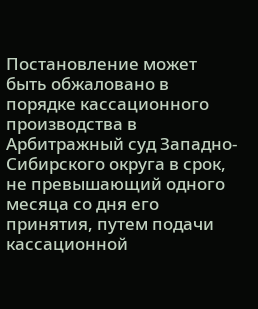Постановление может быть обжаловано в порядке кассационного производства в Арбитражный суд Западно-Сибирского округа в срок, не превышающий одного месяца со дня его принятия, путем подачи кассационной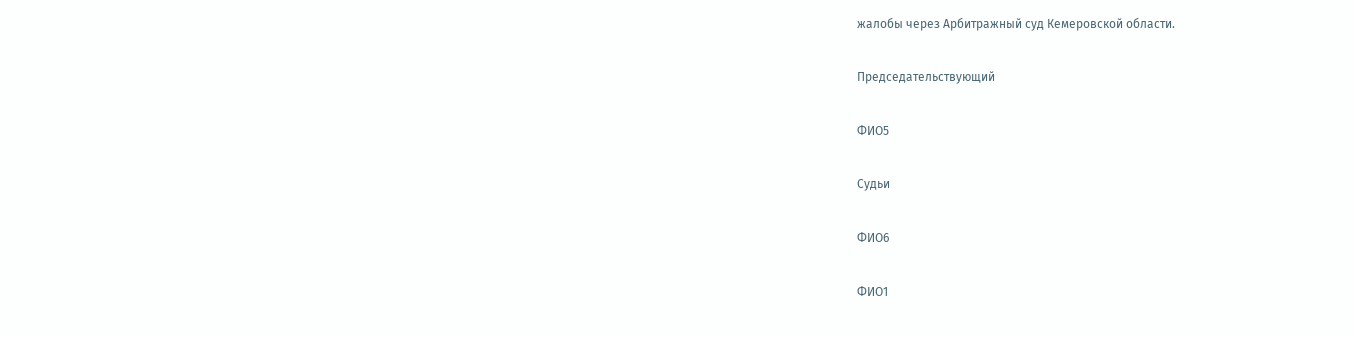жалобы через Арбитражный суд Кемеровской области.

Председательствующий

ФИО5

Судьи

ФИО6

ФИО1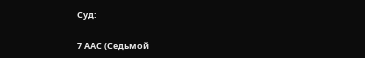Суд:

7 ААС (Седьмой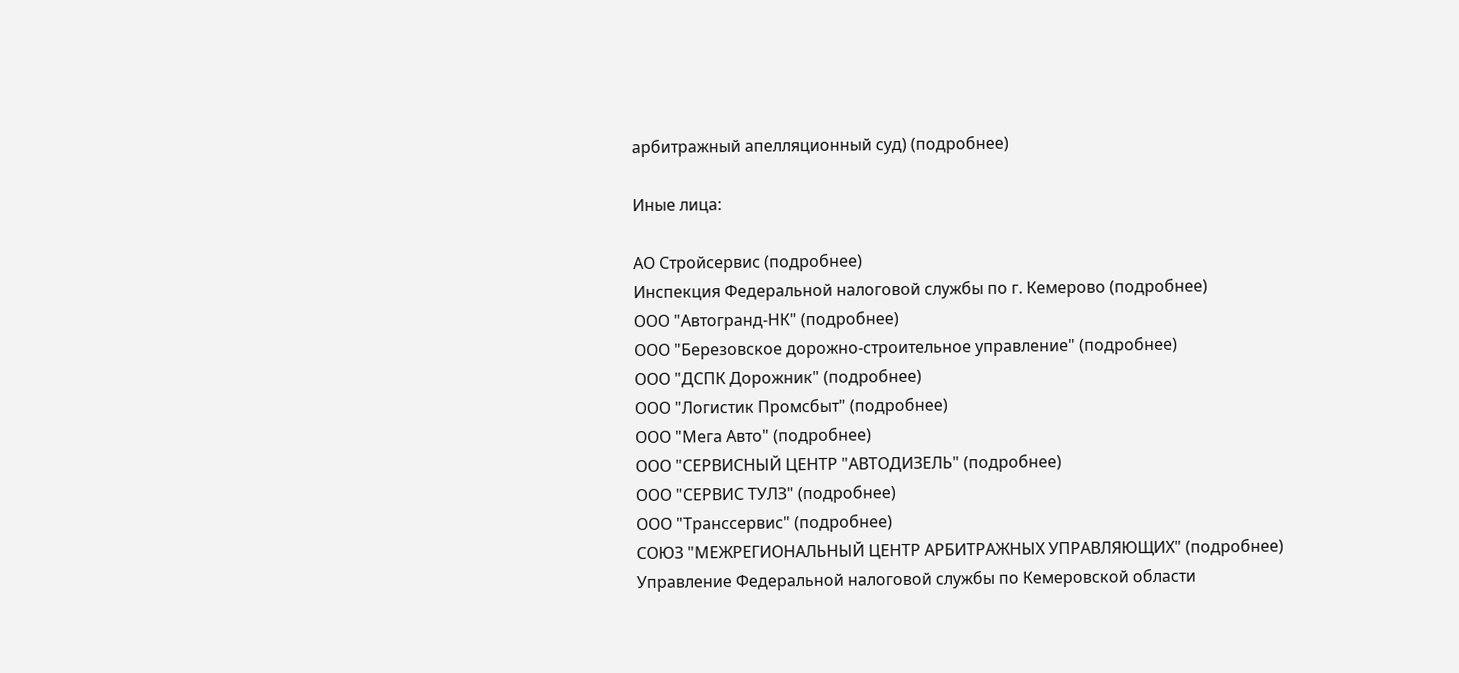арбитражный апелляционный суд) (подробнее)

Иные лица:

АО Стройсервис (подробнее)
Инспекция Федеральной налоговой службы по г. Кемерово (подробнее)
ООО "Автогранд-НК" (подробнее)
ООО "Березовское дорожно-строительное управление" (подробнее)
ООО "ДСПК Дорожник" (подробнее)
ООО "Логистик Промсбыт" (подробнее)
ООО "Мега Авто" (подробнее)
ООО "СЕРВИСНЫЙ ЦЕНТР "АВТОДИЗЕЛЬ" (подробнее)
ООО "СЕРВИС ТУЛЗ" (подробнее)
ООО "Транссервис" (подробнее)
СОЮЗ "МЕЖРЕГИОНАЛЬНЫЙ ЦЕНТР АРБИТРАЖНЫХ УПРАВЛЯЮЩИХ" (подробнее)
Управление Федеральной налоговой службы по Кемеровской области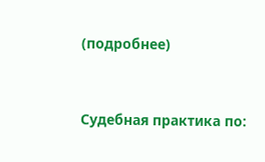(подробнее)


Судебная практика по: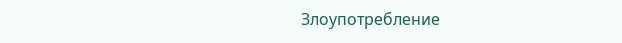Злоупотребление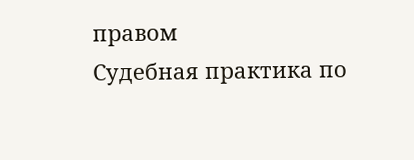правом
Судебная практика по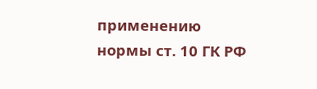применению нормы ст. 10 ГК РФ